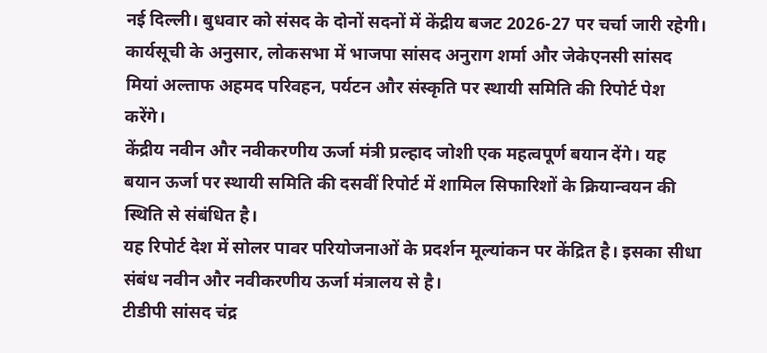नई दिल्ली। बुधवार को संसद के दोनों सदनों में केंद्रीय बजट 2026-27 पर चर्चा जारी रहेगी। कार्यसूची के अनुसार, लोकसभा में भाजपा सांसद अनुराग शर्मा और जेकेएनसी सांसद मियां अल्ताफ अहमद परिवहन, पर्यटन और संस्कृति पर स्थायी समिति की रिपोर्ट पेश करेंगे।
केंद्रीय नवीन और नवीकरणीय ऊर्जा मंत्री प्रल्हाद जोशी एक महत्वपूर्ण बयान देंगे। यह बयान ऊर्जा पर स्थायी समिति की दसवीं रिपोर्ट में शामिल सिफारिशों के क्रियान्वयन की स्थिति से संबंधित है।
यह रिपोर्ट देश में सोलर पावर परियोजनाओं के प्रदर्शन मूल्यांकन पर केंद्रित है। इसका सीधा संबंध नवीन और नवीकरणीय ऊर्जा मंत्रालय से है।
टीडीपी सांसद चंद्र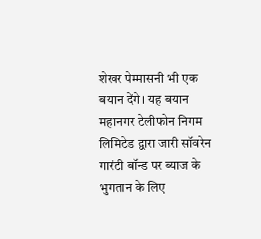शेखर पेम्मासनी भी एक बयान देंगे। यह बयान महानगर टेलीफोन निगम लिमिटेड द्वारा जारी सॉवरेन गारंटी बॉन्ड पर ब्याज के भुगतान के लिए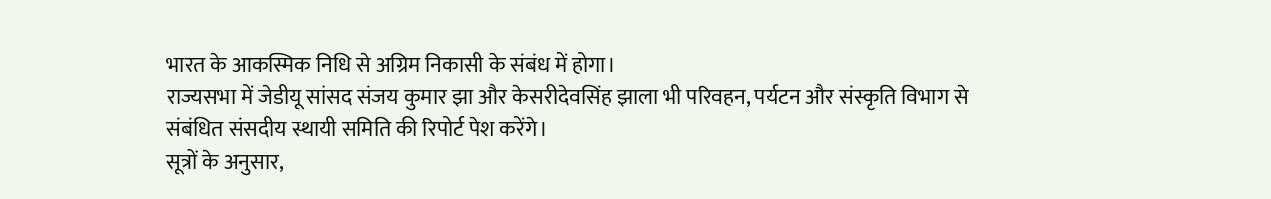भारत के आकस्मिक निधि से अग्रिम निकासी के संबंध में होगा।
राज्यसभा में जेडीयू सांसद संजय कुमार झा और केसरीदेवसिंह झाला भी परिवहन, पर्यटन और संस्कृति विभाग से संबंधित संसदीय स्थायी समिति की रिपोर्ट पेश करेंगे।
सूत्रों के अनुसार,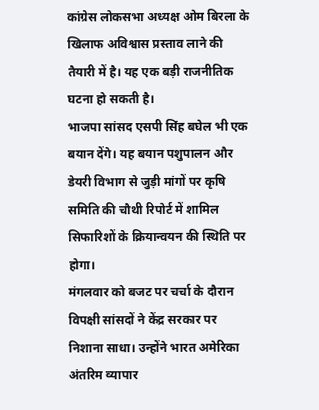कांग्रेस लोकसभा अध्यक्ष ओम बिरला के खिलाफ अविश्वास प्रस्ताव लाने की तैयारी में है। यह एक बड़ी राजनीतिक घटना हो सकती है।
भाजपा सांसद एसपी सिंह बघेल भी एक बयान देंगे। यह बयान पशुपालन और डेयरी विभाग से जुड़ी मांगों पर कृषि समिति की चौथी रिपोर्ट में शामिल सिफारिशों के क्रियान्वयन की स्थिति पर होगा।
मंगलवार को बजट पर चर्चा के दौरान विपक्षी सांसदों ने केंद्र सरकार पर निशाना साधा। उन्होंने भारत अमेरिका अंतरिम व्यापार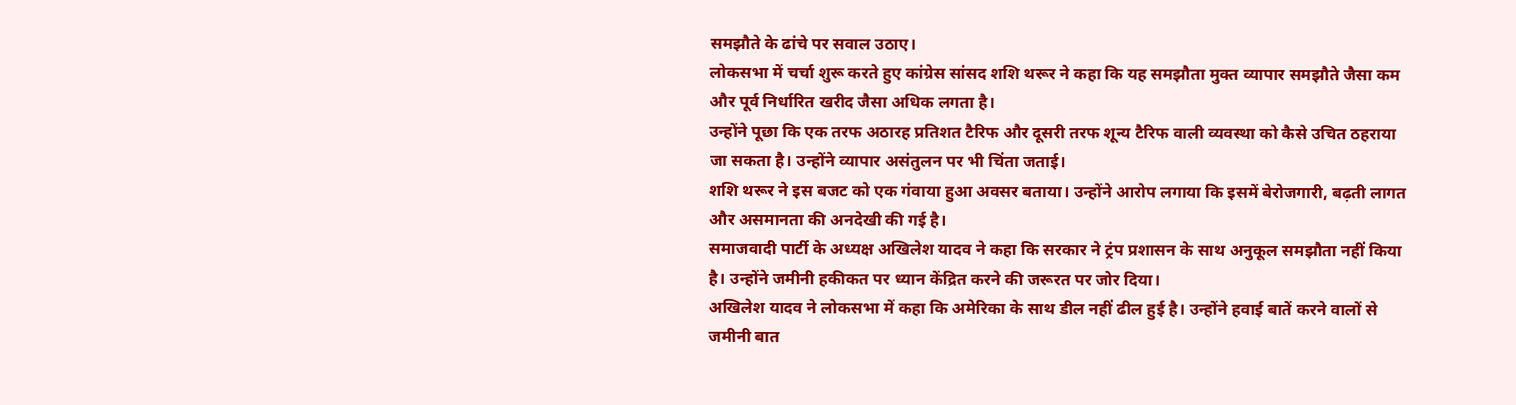समझौते के ढांचे पर सवाल उठाए।
लोकसभा में चर्चा शुरू करते हुए कांग्रेस सांसद शशि थरूर ने कहा कि यह समझौता मुक्त व्यापार समझौते जैसा कम और पूर्व निर्धारित खरीद जैसा अधिक लगता है।
उन्होंने पूछा कि एक तरफ अठारह प्रतिशत टैरिफ और दूसरी तरफ शून्य टैरिफ वाली व्यवस्था को कैसे उचित ठहराया जा सकता है। उन्होंने व्यापार असंतुलन पर भी चिंता जताई।
शशि थरूर ने इस बजट को एक गंवाया हुआ अवसर बताया। उन्होंने आरोप लगाया कि इसमें बेरोजगारी, बढ़ती लागत और असमानता की अनदेखी की गई है।
समाजवादी पार्टी के अध्यक्ष अखिलेश यादव ने कहा कि सरकार ने ट्रंप प्रशासन के साथ अनुकूल समझौता नहीं किया है। उन्होंने जमीनी हकीकत पर ध्यान केंद्रित करने की जरूरत पर जोर दिया।
अखिलेश यादव ने लोकसभा में कहा कि अमेरिका के साथ डील नहीं ढील हुई है। उन्होंने हवाई बातें करने वालों से जमीनी बात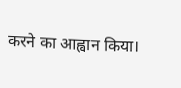करने का आह्वान किया।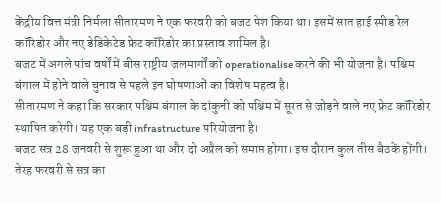केंद्रीय वित्त मंत्री निर्मला सीतारमण ने एक फरवरी को बजट पेश किया था। इसमें सात हाई स्पीड रेल कॉरिडोर और नए डेडिकेटेड फ्रेट कॉरिडोर का प्रस्ताव शामिल है।
बजट में अगले पांच वर्षों में बीस राष्ट्रीय जलमार्गों को operationalise करने की भी योजना है। पश्चिम बंगाल में होने वाले चुनाव से पहले इन घोषणाओं का विशेष महत्व है।
सीतारमण ने कहा कि सरकार पश्चिम बंगाल के दांकुनी को पश्चिम में सूरत से जोड़ने वाले नए फ्रेट कॉरिडोर स्थापित करेगी। यह एक बड़ी infrastructure परियोजना है।
बजट सत्र 28 जनवरी से शुरू हुआ था और दो अप्रैल को समाप्त होगा। इस दौरान कुल तीस बैठकें होंगी। तेरह फरवरी से सत्र का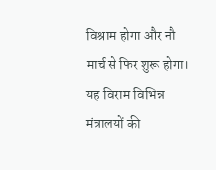विश्राम होगा और नौ मार्च से फिर शुरू होगा।
यह विराम विभिन्न मंत्रालयों की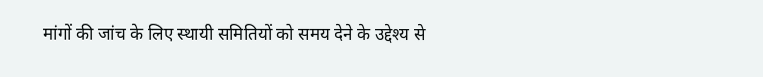मांगों की जांच के लिए स्थायी समितियों को समय देने के उद्देश्य से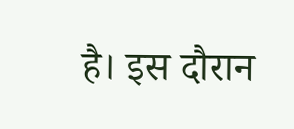है। इस दौरान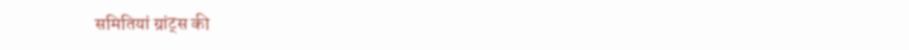समितियां ग्रांट्स की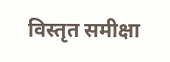विस्तृत समीक्षा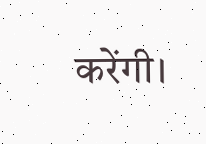करेंगी।